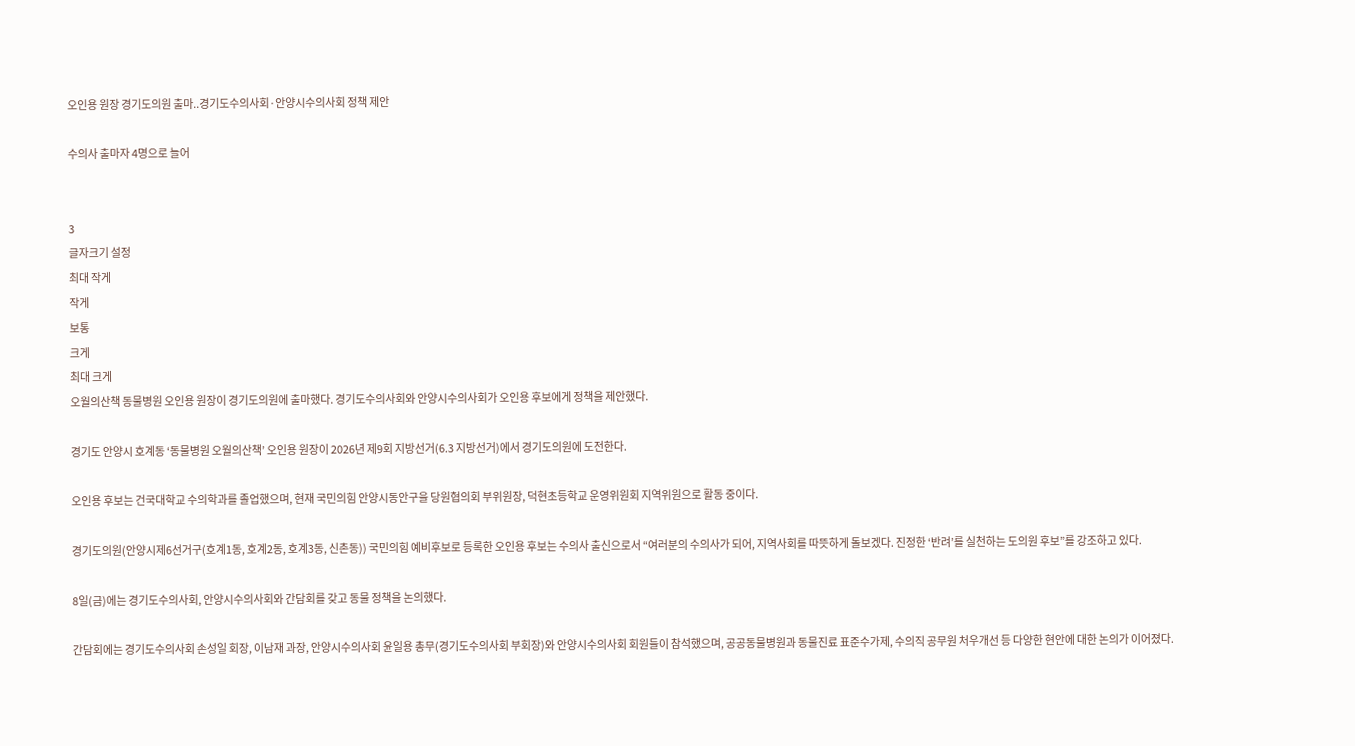오인용 원장 경기도의원 출마..경기도수의사회·안양시수의사회 정책 제안

수의사 출마자 4명으로 늘어


3
글자크기 설정
최대 작게
작게
보통
크게
최대 크게
오월의산책 동물병원 오인용 원장이 경기도의원에 출마했다. 경기도수의사회와 안양시수의사회가 오인용 후보에게 정책을 제안했다.

경기도 안양시 호계동 ‘동물병원 오월의산책’ 오인용 원장이 2026년 제9회 지방선거(6.3 지방선거)에서 경기도의원에 도전한다.

오인용 후보는 건국대학교 수의학과를 졸업했으며, 현재 국민의힘 안양시동안구을 당원협의회 부위원장, 덕현초등학교 운영위원회 지역위원으로 활동 중이다.

경기도의원(안양시제6선거구(호계1동, 호계2동, 호계3동, 신촌동)) 국민의힘 예비후보로 등록한 오인용 후보는 수의사 출신으로서 “여러분의 수의사가 되어, 지역사회를 따뜻하게 돌보겠다. 진정한 ‘반려’를 실천하는 도의원 후보”를 강조하고 있다.

8일(금)에는 경기도수의사회, 안양시수의사회와 간담회를 갖고 동물 정책을 논의했다.

간담회에는 경기도수의사회 손성일 회장, 이남재 과장, 안양시수의사회 윤일용 총무(경기도수의사회 부회장)와 안양시수의사회 회원들이 참석했으며, 공공동물병원과 동물진료 표준수가제, 수의직 공무원 처우개선 등 다양한 현안에 대한 논의가 이어졌다.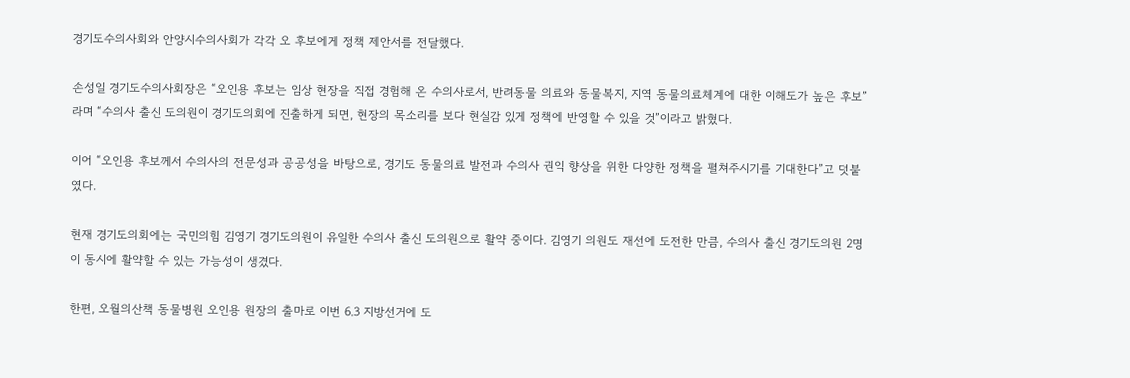경기도수의사회와 안양시수의사회가 각각 오 후보에게 정책 제안서를 전달했다.

손성일 경기도수의사회장은 “오인용 후보는 임상 현장을 직접 경험해 온 수의사로서, 반려동물 의료와 동물복지, 지역 동물의료체계에 대한 이해도가 높은 후보”라며 “수의사 출신 도의원이 경기도의회에 진출하게 되면, 현장의 목소리를 보다 현실감 있게 정책에 반영할 수 있을 것”이라고 밝혔다.

이어 “오인용 후보께서 수의사의 전문성과 공공성을 바탕으로, 경기도 동물의료 발전과 수의사 권익 향상을 위한 다양한 정책을 펼쳐주시기를 기대한다”고 덧붙였다.

현재 경기도의회에는 국민의힘 김영기 경기도의원이 유일한 수의사 출신 도의원으로 활약 중이다. 김영기 의원도 재선에 도전한 만큼, 수의사 출신 경기도의원 2명이 동시에 활약할 수 있는 가능성이 생겼다.

한편, 오월의산책 동물병원 오인용 원장의 출마로 이번 6.3 지방선거에 도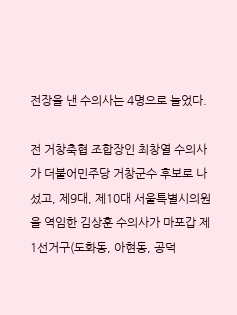전장을 낸 수의사는 4명으로 늘었다.

전 거창축협 조합장인 최창열 수의사가 더불어민주당 거창군수 후보로 나섰고, 제9대, 제10대 서울특별시의원을 역임한 김상훈 수의사가 마포갑 제1선거구(도화동, 아현동, 공덕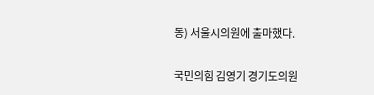동) 서울시의원에 출마했다.

국민의힘 김영기 경기도의원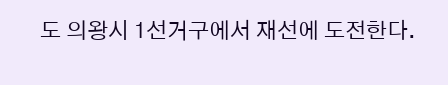도 의왕시 1선거구에서 재선에 도전한다.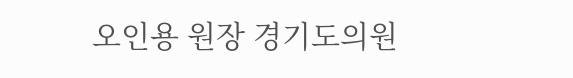오인용 원장 경기도의원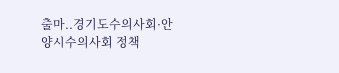출마..경기도수의사회·안양시수의사회 정책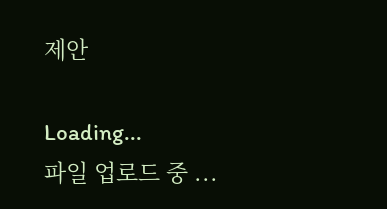제안

Loading...
파일 업로드 중 ...